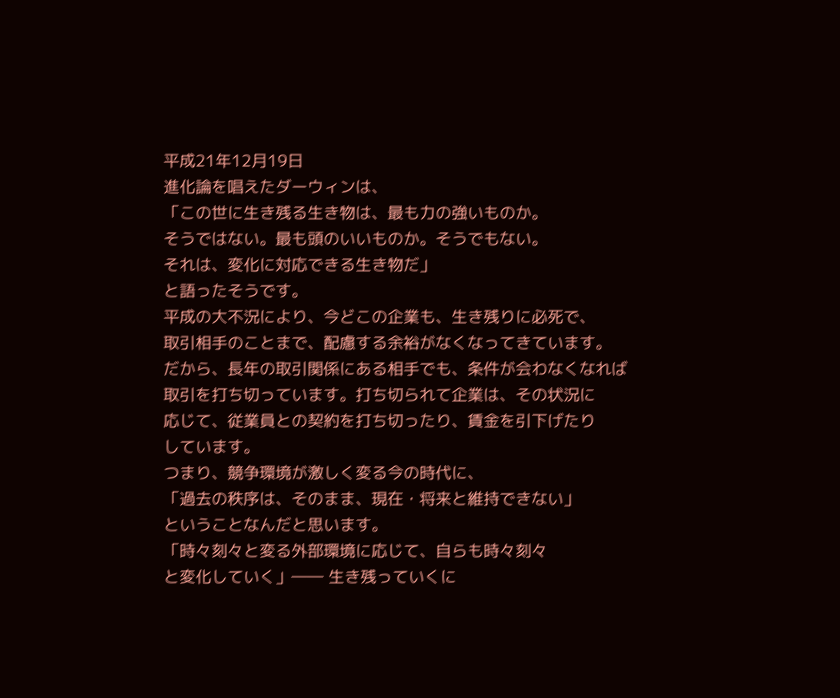平成21年12月19日
進化論を唱えたダーウィンは、
「この世に生き残る生き物は、最も力の強いものか。
そうではない。最も頭のいいものか。そうでもない。
それは、変化に対応できる生き物だ」
と語ったそうです。
平成の大不況により、今どこの企業も、生き残りに必死で、
取引相手のことまで、配慮する余裕がなくなってきています。
だから、長年の取引関係にある相手でも、条件が会わなくなれば
取引を打ち切っています。打ち切られて企業は、その状況に
応じて、従業員との契約を打ち切ったり、賃金を引下げたり
しています。
つまり、競争環境が激しく変る今の時代に、
「過去の秩序は、そのまま、現在・将来と維持できない」
ということなんだと思います。
「時々刻々と変る外部環境に応じて、自らも時々刻々
と変化していく」―― 生き残っていくに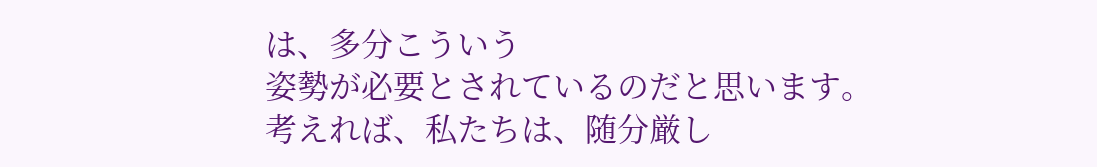は、多分こういう
姿勢が必要とされているのだと思います。
考えれば、私たちは、随分厳し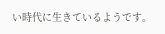い時代に生きているようです。